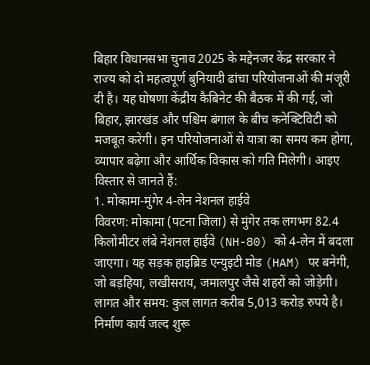बिहार विधानसभा चुनाव 2025 के मद्देनजर केंद्र सरकार ने राज्य को दो महत्वपूर्ण बुनियादी ढांचा परियोजनाओं की मंजूरी दी है। यह घोषणा केंद्रीय कैबिनेट की बैठक में की गई, जो बिहार, झारखंड और पश्चिम बंगाल के बीच कनेक्टिविटी को मजबूत करेगी। इन परियोजनाओं से यात्रा का समय कम होगा, व्यापार बढ़ेगा और आर्थिक विकास को गति मिलेगी। आइए विस्तार से जानते हैं:
1. मोकामा-मुंगेर 4-लेन नेशनल हाईवे
विवरण: मोकामा (पटना जिला) से मुंगेर तक लगभग 82.4 किलोमीटर लंबे नेशनल हाईवे (NH-80) को 4-लेन में बदला जाएगा। यह सड़क हाइब्रिड एन्युइटी मोड (HAM) पर बनेगी, जो बड़हिया, लखीसराय, जमालपुर जैसे शहरों को जोड़ेगी।
लागत और समय: कुल लागत करीब 5,013 करोड़ रुपये है। निर्माण कार्य जल्द शुरू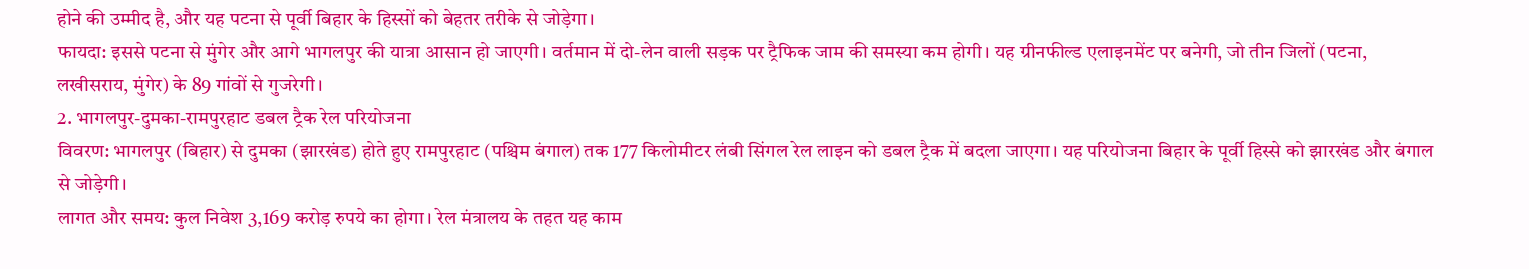होने की उम्मीद है, और यह पटना से पूर्वी बिहार के हिस्सों को बेहतर तरीके से जोड़ेगा।
फायदा: इससे पटना से मुंगेर और आगे भागलपुर की यात्रा आसान हो जाएगी। वर्तमान में दो-लेन वाली सड़क पर ट्रैफिक जाम की समस्या कम होगी। यह ग्रीनफील्ड एलाइनमेंट पर बनेगी, जो तीन जिलों (पटना, लखीसराय, मुंगेर) के 89 गांवों से गुजरेगी।
2. भागलपुर-दुमका-रामपुरहाट डबल ट्रैक रेल परियोजना
विवरण: भागलपुर (बिहार) से दुमका (झारखंड) होते हुए रामपुरहाट (पश्चिम बंगाल) तक 177 किलोमीटर लंबी सिंगल रेल लाइन को डबल ट्रैक में बदला जाएगा। यह परियोजना बिहार के पूर्वी हिस्से को झारखंड और बंगाल से जोड़ेगी।
लागत और समय: कुल निवेश 3,169 करोड़ रुपये का होगा। रेल मंत्रालय के तहत यह काम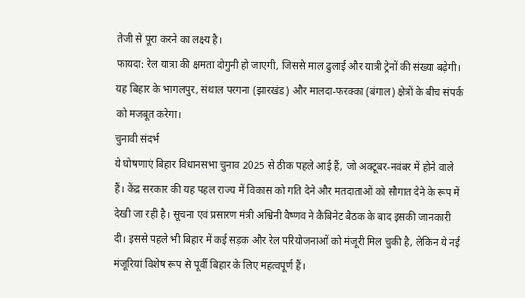तेजी से पूरा करने का लक्ष्य है।
फायदा: रेल यात्रा की क्षमता दोगुनी हो जाएगी, जिससे माल ढुलाई और यात्री ट्रेनों की संख्या बढ़ेगी। यह बिहार के भागलपुर, संथाल परगना (झारखंड) और मालदा-फरक्का (बंगाल) क्षेत्रों के बीच संपर्क को मजबूत करेगा।
चुनावी संदर्भ
ये घोषणाएं बिहार विधानसभा चुनाव 2025 से ठीक पहले आई हैं, जो अक्टूबर-नवंबर में होने वाले हैं। केंद्र सरकार की यह पहल राज्य में विकास को गति देने और मतदाताओं को सौगात देने के रूप में देखी जा रही है। सूचना एवं प्रसारण मंत्री अश्विनी वैष्णव ने कैबिनेट बैठक के बाद इसकी जानकारी दी। इससे पहले भी बिहार में कई सड़क और रेल परियोजनाओं को मंजूरी मिल चुकी है, लेकिन ये नई मंजूरियां विशेष रूप से पूर्वी बिहार के लिए महत्वपूर्ण हैं।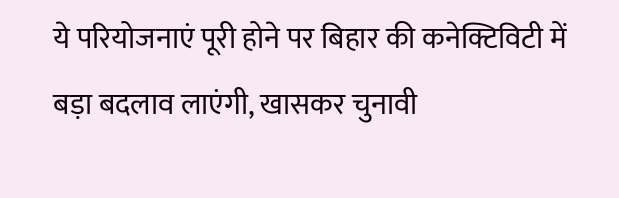ये परियोजनाएं पूरी होने पर बिहार की कनेक्टिविटी में बड़ा बदलाव लाएंगी, खासकर चुनावी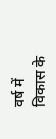वर्ष में विकास के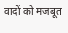वादों को मजबूत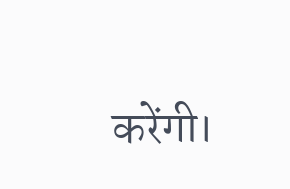करेंगी।